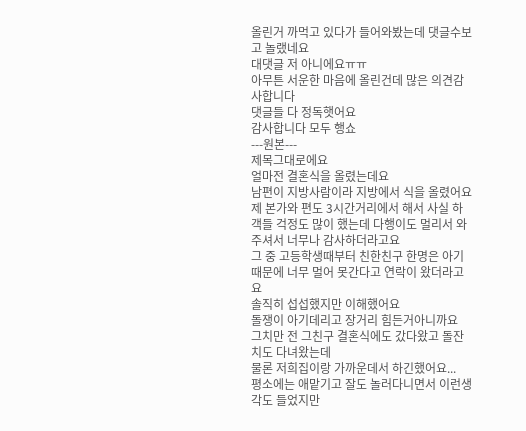올린거 까먹고 있다가 들어와봤는데 댓글수보고 놀랬네요
대댓글 저 아니에요ㅠㅠ
아무튼 서운한 마음에 올린건데 많은 의견감사합니다
댓글들 다 정독햇어요
감사합니다 모두 행쇼
---원본---
제목그대로에요
얼마전 결혼식을 올렸는데요
남편이 지방사람이라 지방에서 식을 올렸어요
제 본가와 편도 3시간거리에서 해서 사실 하객들 걱정도 많이 했는데 다행이도 멀리서 와주셔서 너무나 감사하더라고요
그 중 고등학생때부터 친한친구 한명은 아기때문에 너무 멀어 못간다고 연락이 왔더라고요
솔직히 섭섭했지만 이해했어요
돌쟁이 아기데리고 장거리 힘든거아니까요
그치만 전 그친구 결혼식에도 갔다왔고 돌잔치도 다녀왔는데
물론 저희집이랑 가까운데서 하긴했어요...
평소에는 애맡기고 잘도 놀러다니면서 이런생각도 들었지만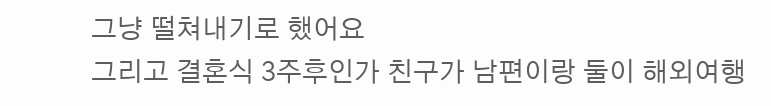그냥 떨쳐내기로 했어요
그리고 결혼식 3주후인가 친구가 남편이랑 둘이 해외여행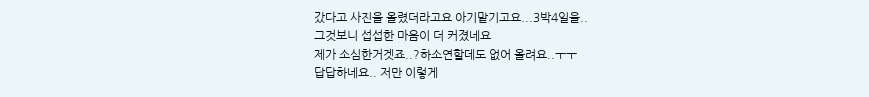갔다고 사진을 올렸더라고요 아기맡기고요...3박4일을..
그것보니 섭섭한 마음이 더 커졌네요
제가 소심한거겟죠..?하소연할데도 없어 올려요..ㅜㅜ
답답하네요.. 저만 이렇게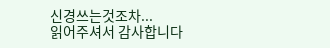신경쓰는것조차...
읽어주셔서 감사합니다